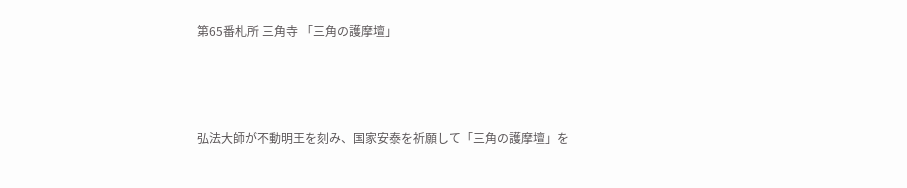第65番札所 三角寺 「三角の護摩壇」



弘法大師が不動明王を刻み、国家安泰を祈願して「三角の護摩壇」を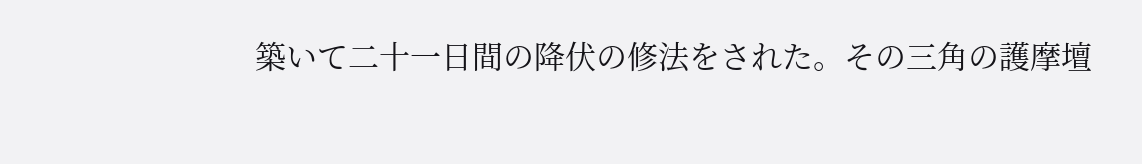築いて二十一日間の降伏の修法をされた。その三角の護摩壇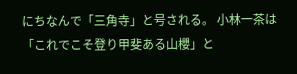にちなんで「三角寺」と号される。 小林一茶は「これでこそ登り甲斐ある山櫻」と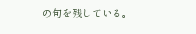の句を残している。